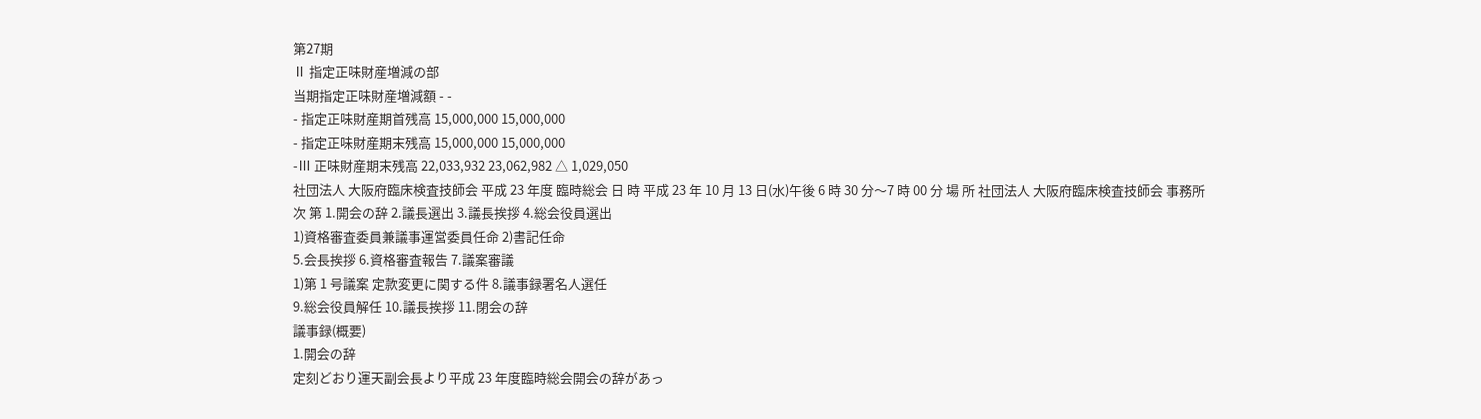第27期
Ⅱ 指定正味財産増減の部
当期指定正味財産増減額 - -
- 指定正味財産期首残高 15,000,000 15,000,000
- 指定正味財産期末残高 15,000,000 15,000,000
-Ⅲ 正味財産期末残高 22,033,932 23,062,982 △ 1,029,050
社団法人 大阪府臨床検査技師会 平成 23 年度 臨時総会 日 時 平成 23 年 10 月 13 日(水)午後 6 時 30 分〜7 時 00 分 場 所 社団法人 大阪府臨床検査技師会 事務所
次 第 1.開会の辞 2.議長選出 3.議長挨拶 4.総会役員選出
1)資格審査委員兼議事運営委員任命 2)書記任命
5.会長挨拶 6.資格審査報告 7.議案審議
1)第 1 号議案 定款変更に関する件 8.議事録署名人選任
9.総会役員解任 10.議長挨拶 11.閉会の辞
議事録(概要)
1.開会の辞
定刻どおり運天副会長より平成 23 年度臨時総会開会の辞があっ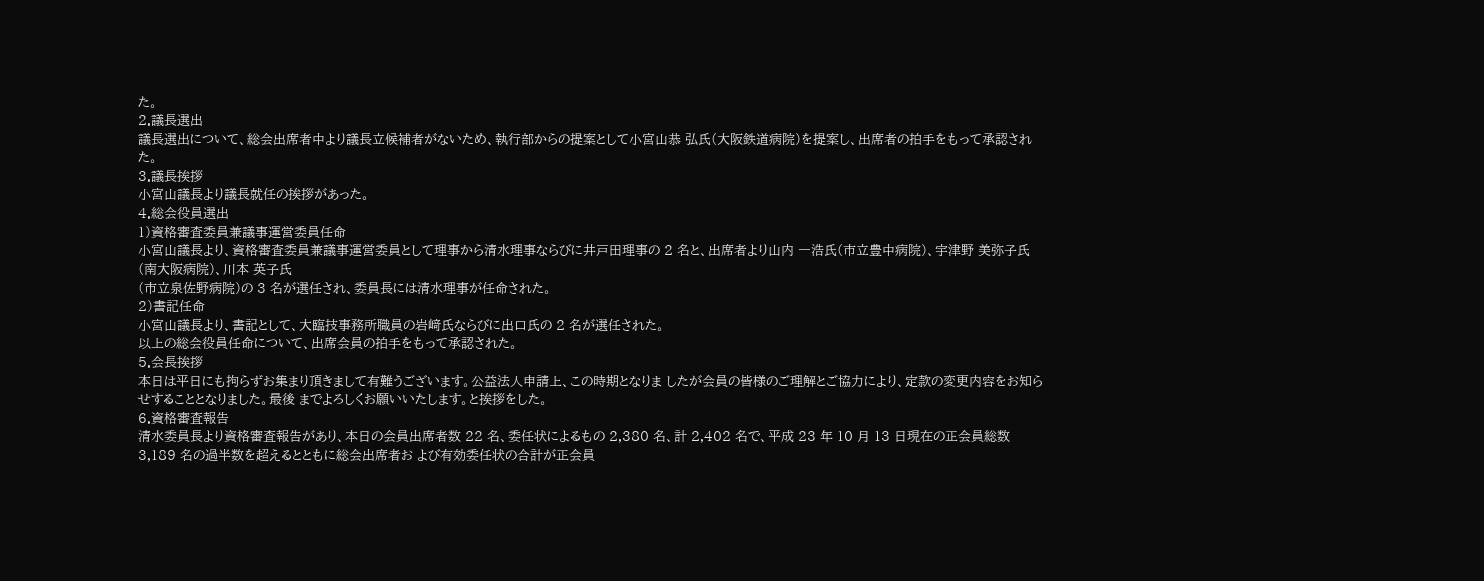た。
2.議長選出
議長選出について、総会出席者中より議長立候補者がないため、執行部からの提案として小宮山恭 弘氏(大阪鉄道病院)を提案し、出席者の拍手をもって承認された。
3.議長挨拶
小宮山議長より議長就任の挨拶があった。
4.総会役員選出
1)資格審査委員兼議事運営委員任命
小宮山議長より、資格審査委員兼議事運営委員として理事から清水理事ならびに井戸田理事の 2 名と、出席者より山内 一浩氏(市立豊中病院)、宇津野 美弥子氏(南大阪病院)、川本 英子氏
(市立泉佐野病院)の 3 名が選任され、委員長には清水理事が任命された。
2)書記任命
小宮山議長より、書記として、大臨技事務所職員の岩﨑氏ならびに出口氏の 2 名が選任された。
以上の総会役員任命について、出席会員の拍手をもって承認された。
5.会長挨拶
本日は平日にも拘らずお集まり頂きまして有難うございます。公益法人申請上、この時期となりま したが会員の皆様のご理解とご協力により、定款の変更内容をお知らせすることとなりました。最後 までよろしくお願いいたします。と挨拶をした。
6.資格審査報告
清水委員長より資格審査報告があり、本日の会員出席者数 22 名、委任状によるもの 2,380 名、計 2,402 名で、平成 23 年 10 月 13 日現在の正会員総数 3,189 名の過半数を超えるとともに総会出席者お よび有効委任状の合計が正会員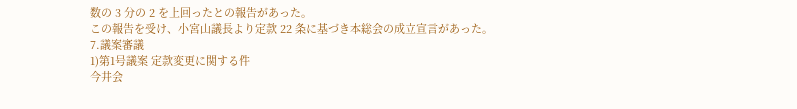数の 3 分の 2 を上回ったとの報告があった。
この報告を受け、小宮山議長より定款 22 条に基づき本総会の成立宣言があった。
7.議案審議
1)第1号議案 定款変更に関する件
今井会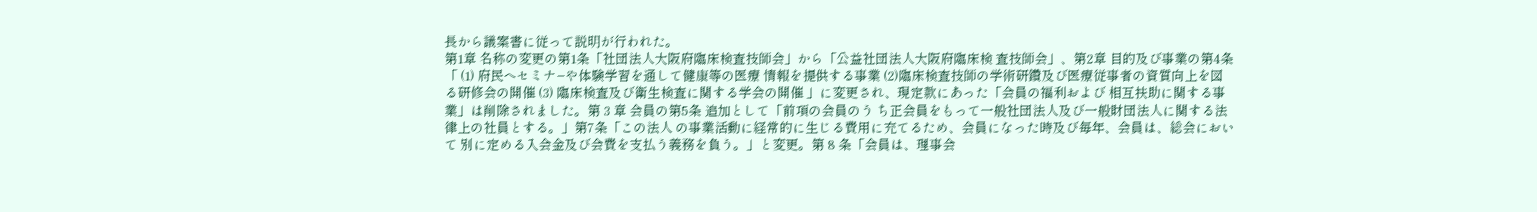長から議案書に従って説明が行われた。
第1章 名称の変更の第1条「社団法人大阪府臨床検査技師会」から「公益社団法人大阪府臨床検 査技師会」、第2章 目的及び事業の第4条「 (1) 府民へセミナ−や体験学習を通して健康等の医療 情報を提供する事業 (2)臨床検査技師の学術研鑽及び医療従事者の資質向上を図る研修会の開催 (3) 臨床検査及び衛生検査に関する学会の開催 」に変更され、現定款にあった「会員の福利および 相互扶助に関する事業」は削除されました。第 3 章 会員の第5条 追加として「前項の会員のう ち正会員をもって一般社団法人及び一般財団法人に関する法律上の社員とする。」第7条「この法人 の事業活動に経常的に生じる費用に充てるため、会員になった時及び毎年、会員は、総会において 別に定める入会金及び会費を支払う義務を負う。」と変更。第 8 条「会員は、理事会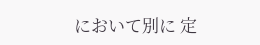において別に 定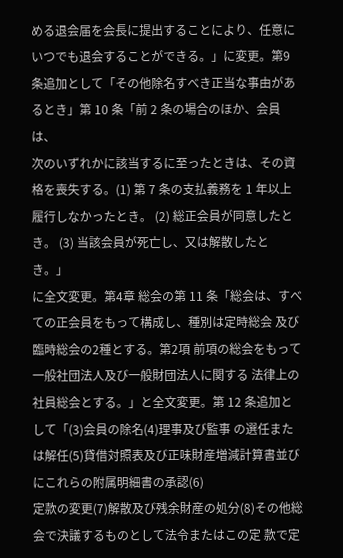める退会届を会長に提出することにより、任意にいつでも退会することができる。」に変更。第9 条追加として「その他除名すべき正当な事由があるとき」第 10 条「前 2 条の場合のほか、会員は、
次のいずれかに該当するに至ったときは、その資格を喪失する。(1) 第 7 条の支払義務を 1 年以上 履行しなかったとき。 (2) 総正会員が同意したとき。 (3) 当該会員が死亡し、又は解散したとき。」
に全文変更。第4章 総会の第 11 条「総会は、すべての正会員をもって構成し、種別は定時総会 及び臨時総会の2種とする。第2項 前項の総会をもって一般社団法人及び一般財団法人に関する 法律上の社員総会とする。」と全文変更。第 12 条追加として「(3)会員の除名(4)理事及び監事 の選任または解任(5)貸借対照表及び正味財産増減計算書並びにこれらの附属明細書の承認(6)
定款の変更(7)解散及び残余財産の処分(8)その他総会で決議するものとして法令またはこの定 款で定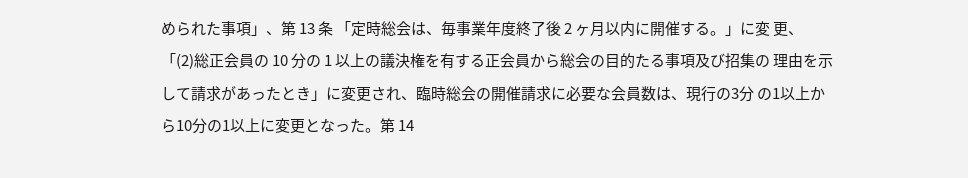められた事項」、第 13 条 「定時総会は、毎事業年度終了後 2 ヶ月以内に開催する。」に変 更、「(2)総正会員の 10 分の 1 以上の議決権を有する正会員から総会の目的たる事項及び招集の 理由を示して請求があったとき」に変更され、臨時総会の開催請求に必要な会員数は、現行の3分 の1以上から10分の1以上に変更となった。第 14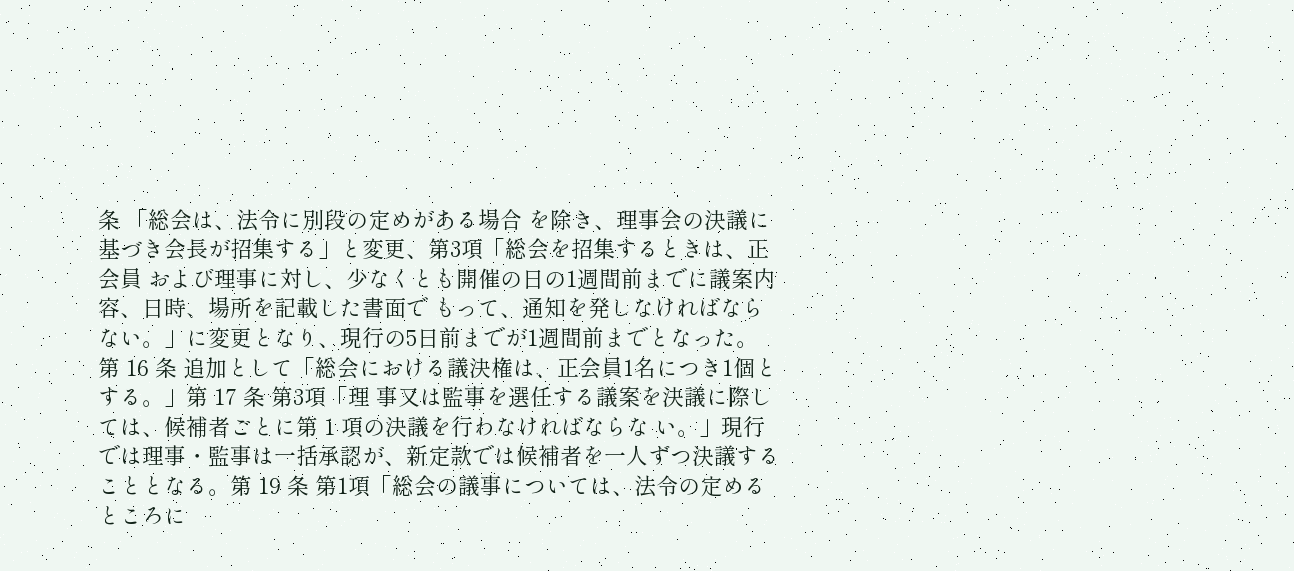条 「総会は、法令に別段の定めがある場合 を除き、理事会の決議に基づき会長が招集する」と変更、第3項「総会を招集するときは、正会員 および理事に対し、少なくとも開催の日の1週間前までに議案内容、日時、場所を記載した書面で もって、通知を発しなければならない。」に変更となり、現行の5日前までが1週間前までとなった。
第 16 条 追加として「総会における議決権は、正会員1名につき1個とする。」第 17 条 第3項「理 事又は監事を選任する議案を決議に際しては、候補者ごとに第 1 項の決議を行わなければならな い。」現行では理事・監事は一括承認が、新定款では候補者を一人ずつ決議することとなる。第 19 条 第1項「総会の議事については、法令の定めるところに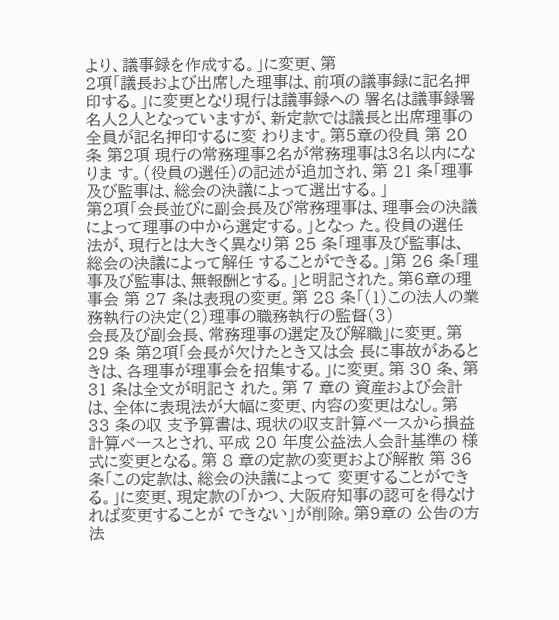より、議事録を作成する。」に変更、第
2項「議長および出席した理事は、前項の議事録に記名押印する。」に変更となり現行は議事録への 署名は議事録署名人2人となっていますが、新定款では議長と出席理事の全員が記名押印するに変 わります。第5章の役員 第 20 条 第2項 現行の常務理事2名が常務理事は3名以内になりま す。(役員の選任)の記述が追加され、第 21 条「理事及び監事は、総会の決議によって選出する。」
第2項「会長並びに副会長及び常務理事は、理事会の決議によって理事の中から選定する。」となっ た。役員の選任法が、現行とは大きく異なり第 25 条「理事及び監事は、総会の決議によって解任 することができる。」第 26 条「理事及び監事は、無報酬とする。」と明記された。第6章の理事会 第 27 条は表現の変更。第 28 条「(1)この法人の業務執行の決定(2)理事の職務執行の監督(3)
会長及び副会長、常務理事の選定及び解職」に変更。第 29 条 第2項「会長が欠けたとき又は会 長に事故があるときは、各理事が理事会を招集する。」に変更。第 30 条、第 31 条は全文が明記さ れた。第 7 章の 資産および会計は、全体に表現法が大幅に変更、内容の変更はなし。第 33 条の収 支予算書は、現状の収支計算ベースから損益計算ベースとされ、平成 20 年度公益法人会計基準の 様式に変更となる。第 8 章の定款の変更および解散 第 36 条「この定款は、総会の決議によって 変更することができる。」に変更、現定款の「かつ、大阪府知事の認可を得なければ変更することが できない」が削除。第9章の 公告の方法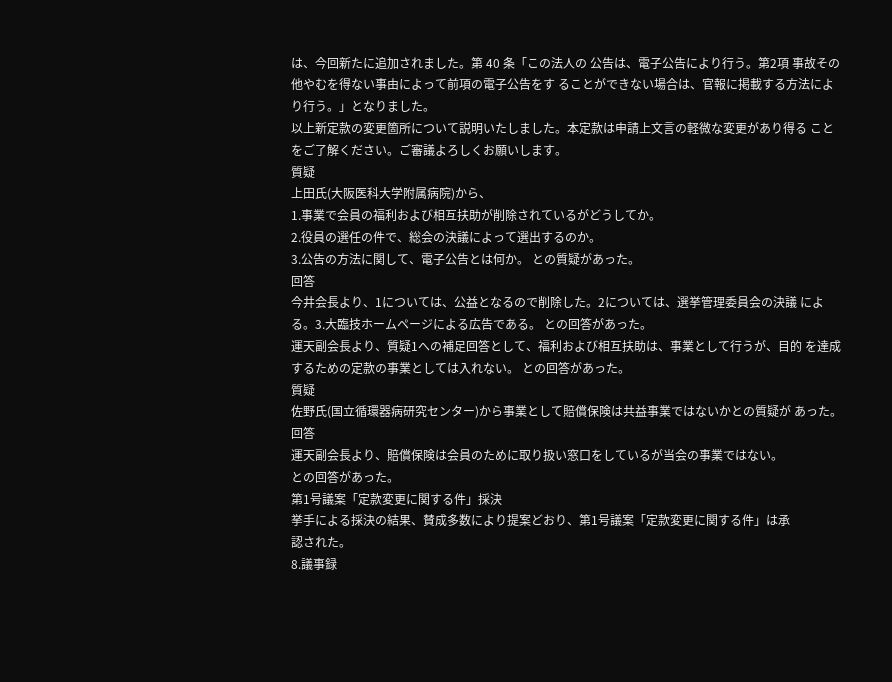は、今回新たに追加されました。第 40 条「この法人の 公告は、電子公告により行う。第2項 事故その他やむを得ない事由によって前項の電子公告をす ることができない場合は、官報に掲載する方法により行う。」となりました。
以上新定款の変更箇所について説明いたしました。本定款は申請上文言の軽微な変更があり得る ことをご了解ください。ご審議よろしくお願いします。
質疑
上田氏(大阪医科大学附属病院)から、
1.事業で会員の福利および相互扶助が削除されているがどうしてか。
2.役員の選任の件で、総会の決議によって選出するのか。
3.公告の方法に関して、電子公告とは何か。 との質疑があった。
回答
今井会長より、1については、公益となるので削除した。2については、選挙管理委員会の決議 による。3.大臨技ホームページによる広告である。 との回答があった。
運天副会長より、質疑1への補足回答として、福利および相互扶助は、事業として行うが、目的 を達成するための定款の事業としては入れない。 との回答があった。
質疑
佐野氏(国立循環器病研究センター)から事業として賠償保険は共益事業ではないかとの質疑が あった。
回答
運天副会長より、賠償保険は会員のために取り扱い窓口をしているが当会の事業ではない。
との回答があった。
第1号議案「定款変更に関する件」採決
挙手による採決の結果、賛成多数により提案どおり、第1号議案「定款変更に関する件」は承
認された。
8.議事録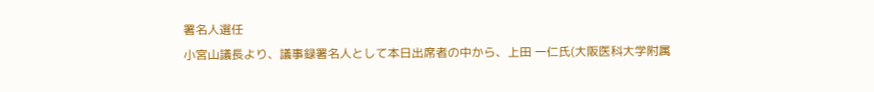署名人選任
小宮山議長より、議事録署名人として本日出席者の中から、上田 一仁氏(大阪医科大学附属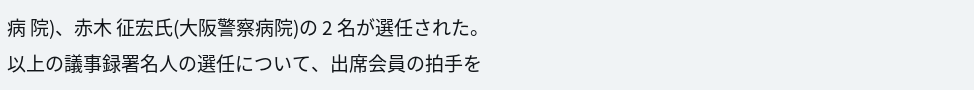病 院)、赤木 征宏氏(大阪警察病院)の 2 名が選任された。
以上の議事録署名人の選任について、出席会員の拍手を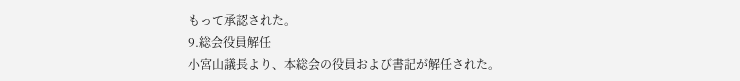もって承認された。
9.総会役員解任
小宮山議長より、本総会の役員および書記が解任された。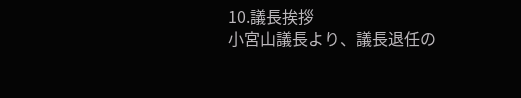10.議長挨拶
小宮山議長より、議長退任の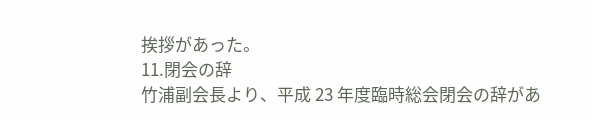挨拶があった。
11.閉会の辞
竹浦副会長より、平成 23 年度臨時総会閉会の辞があ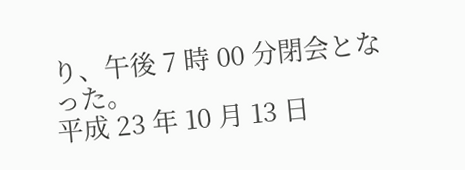り、午後 7 時 00 分閉会となった。
平成 23 年 10 月 13 日